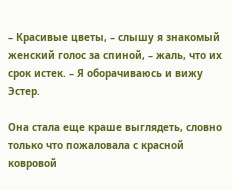– Красивые цветы, – слышу я знакомый женский голос за спиной, – жаль, что их срок истек. – Я оборачиваюсь и вижу Эстер.

Она стала еще краше выглядеть, словно только что пожаловала с красной ковровой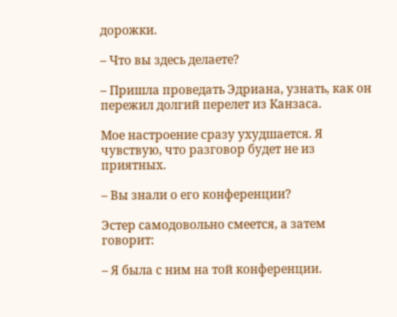дорожки.

– Что вы здесь делаете?

– Пришла проведать Эдриана, узнать, как он пережил долгий перелет из Канзаса.

Мое настроение сразу ухудшается. Я чувствую, что разговор будет не из приятных.

– Вы знали о его конференции?

Эстер самодовольно смеется, а затем говорит:

– Я была с ним на той конференции.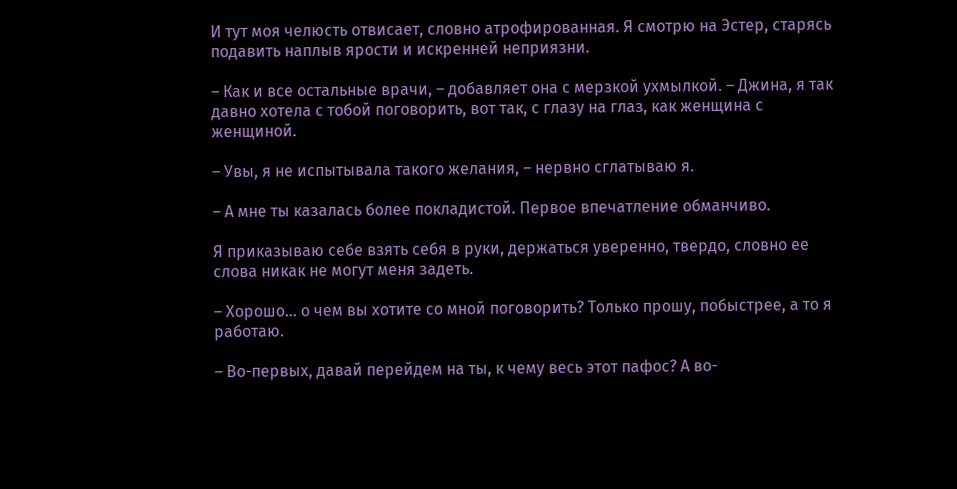И тут моя челюсть отвисает, словно атрофированная. Я смотрю на Эстер, старясь подавить наплыв ярости и искренней неприязни.

– Как и все остальные врачи, – добавляет она с мерзкой ухмылкой. – Джина, я так давно хотела с тобой поговорить, вот так, с глазу на глаз, как женщина с женщиной.

– Увы, я не испытывала такого желания, – нервно сглатываю я.

– А мне ты казалась более покладистой. Первое впечатление обманчиво.

Я приказываю себе взять себя в руки, держаться уверенно, твердо, словно ее слова никак не могут меня задеть.

– Хорошо… о чем вы хотите со мной поговорить? Только прошу, побыстрее, а то я работаю.

– Во-первых, давай перейдем на ты, к чему весь этот пафос? А во-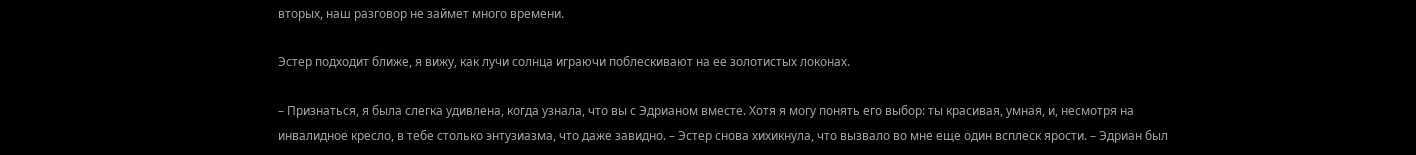вторых, наш разговор не займет много времени.

Эстер подходит ближе, я вижу, как лучи солнца играючи поблескивают на ее золотистых локонах.

– Признаться, я была слегка удивлена, когда узнала, что вы с Эдрианом вместе. Хотя я могу понять его выбор: ты красивая, умная, и, несмотря на инвалидное кресло, в тебе столько энтузиазма, что даже завидно. – Эстер снова хихикнула, что вызвало во мне еще один всплеск ярости. – Эдриан был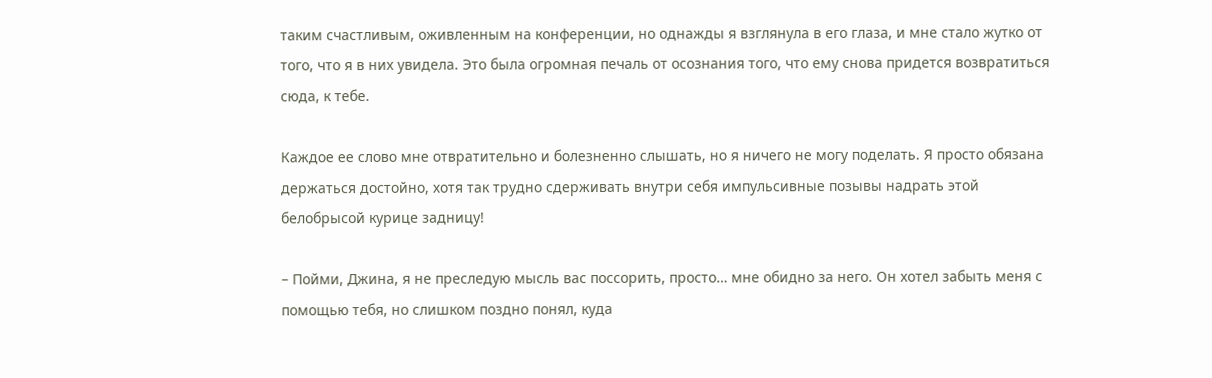таким счастливым, оживленным на конференции, но однажды я взглянула в его глаза, и мне стало жутко от того, что я в них увидела. Это была огромная печаль от осознания того, что ему снова придется возвратиться сюда, к тебе.

Каждое ее слово мне отвратительно и болезненно слышать, но я ничего не могу поделать. Я просто обязана держаться достойно, хотя так трудно сдерживать внутри себя импульсивные позывы надрать этой белобрысой курице задницу!

– Пойми, Джина, я не преследую мысль вас поссорить, просто… мне обидно за него. Он хотел забыть меня с помощью тебя, но слишком поздно понял, куда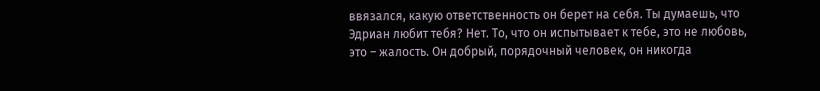ввязался, какую ответственность он берет на себя. Ты думаешь, что Эдриан любит тебя? Нет. То, что он испытывает к тебе, это не любовь, это – жалость. Он добрый, порядочный человек, он никогда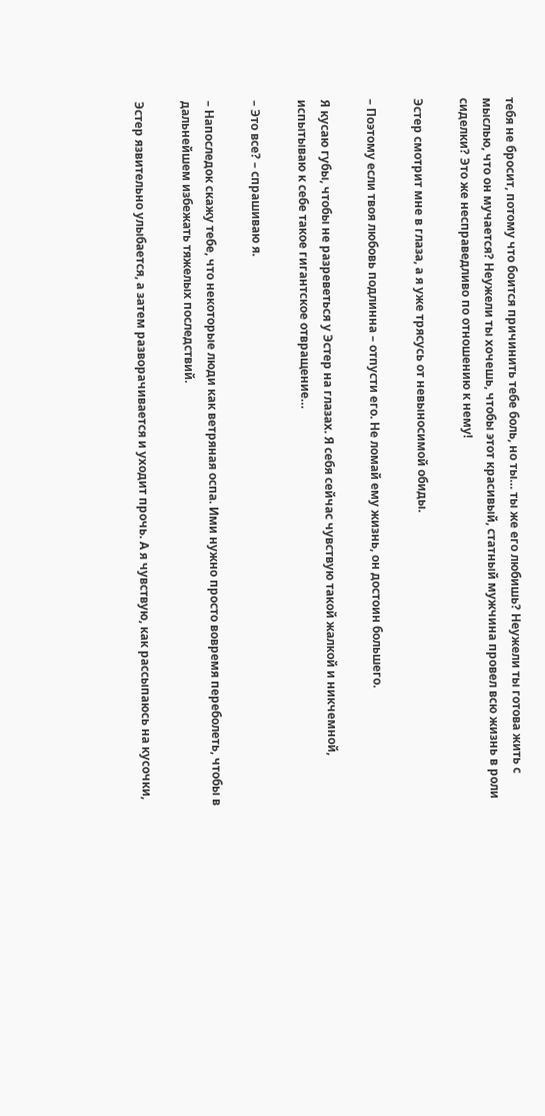тебя не бросит, потому что боится причинить тебе боль, но ты… ты же его любишь? Неужели ты готова жить с мыслью, что он мучается? Неужели ты хочешь, чтобы этот красивый, статный мужчина провел всю жизнь в роли сиделки? Это же несправедливо по отношению к нему!

Эстер смотрит мне в глаза, а я уже трясусь от невыносимой обиды.

– Поэтому если твоя любовь подлинна – отпусти его. Не ломай ему жизнь, он достоин большего.

Я кусаю губы, чтобы не разреветься у Эстер на глазах. Я себя сейчас чувствую такой жалкой и никчемной, испытываю к себе такое гигантское отвращение…

– Это все? – спрашиваю я.

– Напоследок скажу тебе, что некоторые люди как ветряная оспа. Ими нужно просто вовремя переболеть, чтобы в дальнейшем избежать тяжелых последствий.

Эстер язвительно улыбается, а затем разворачивается и уходит прочь. А я чувствую, как рассыпаюсь на кусочки,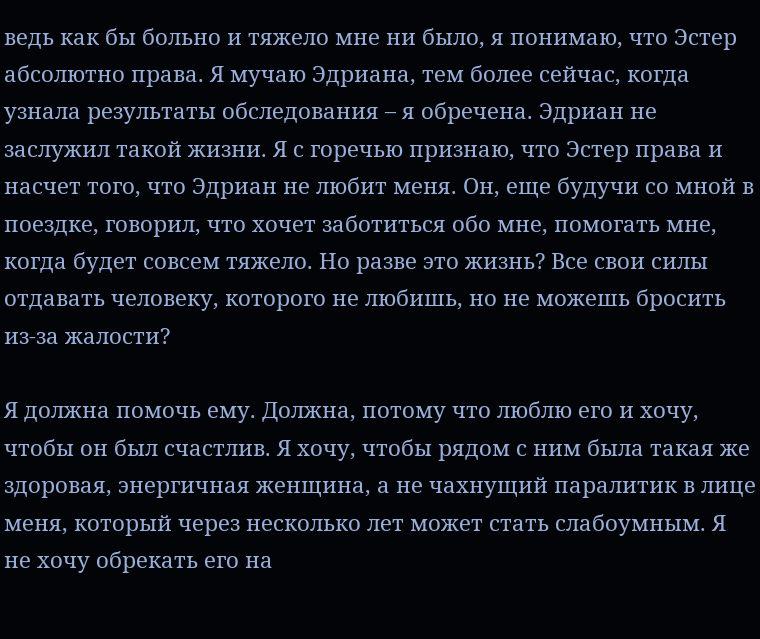ведь как бы больно и тяжело мне ни было, я понимаю, что Эстер абсолютно права. Я мучаю Эдриана, тем более сейчас, когда узнала результаты обследования – я обречена. Эдриан не заслужил такой жизни. Я с горечью признаю, что Эстер права и насчет того, что Эдриан не любит меня. Он, еще будучи со мной в поездке, говорил, что хочет заботиться обо мне, помогать мне, когда будет совсем тяжело. Но разве это жизнь? Все свои силы отдавать человеку, которого не любишь, но не можешь бросить из-за жалости?

Я должна помочь ему. Должна, потому что люблю его и хочу, чтобы он был счастлив. Я хочу, чтобы рядом с ним была такая же здоровая, энергичная женщина, а не чахнущий паралитик в лице меня, который через несколько лет может стать слабоумным. Я не хочу обрекать его на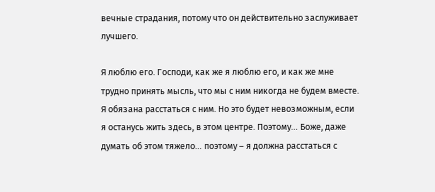вечные страдания, потому что он действительно заслуживает лучшего.

Я люблю его. Господи, как же я люблю его, и как же мне трудно принять мысль, что мы с ним никогда не будем вместе. Я обязана расстаться с ним. Но это будет невозможным, если я останусь жить здесь, в этом центре. Поэтому… Боже, даже думать об этом тяжело… поэтому – я должна расстаться с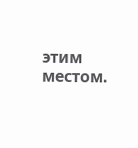этим местом.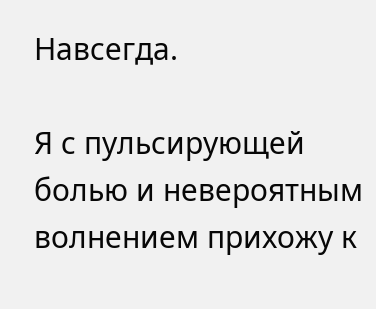Навсегда.

Я с пульсирующей болью и невероятным волнением прихожу к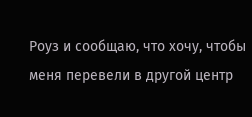Роуз и сообщаю, что хочу, чтобы меня перевели в другой центр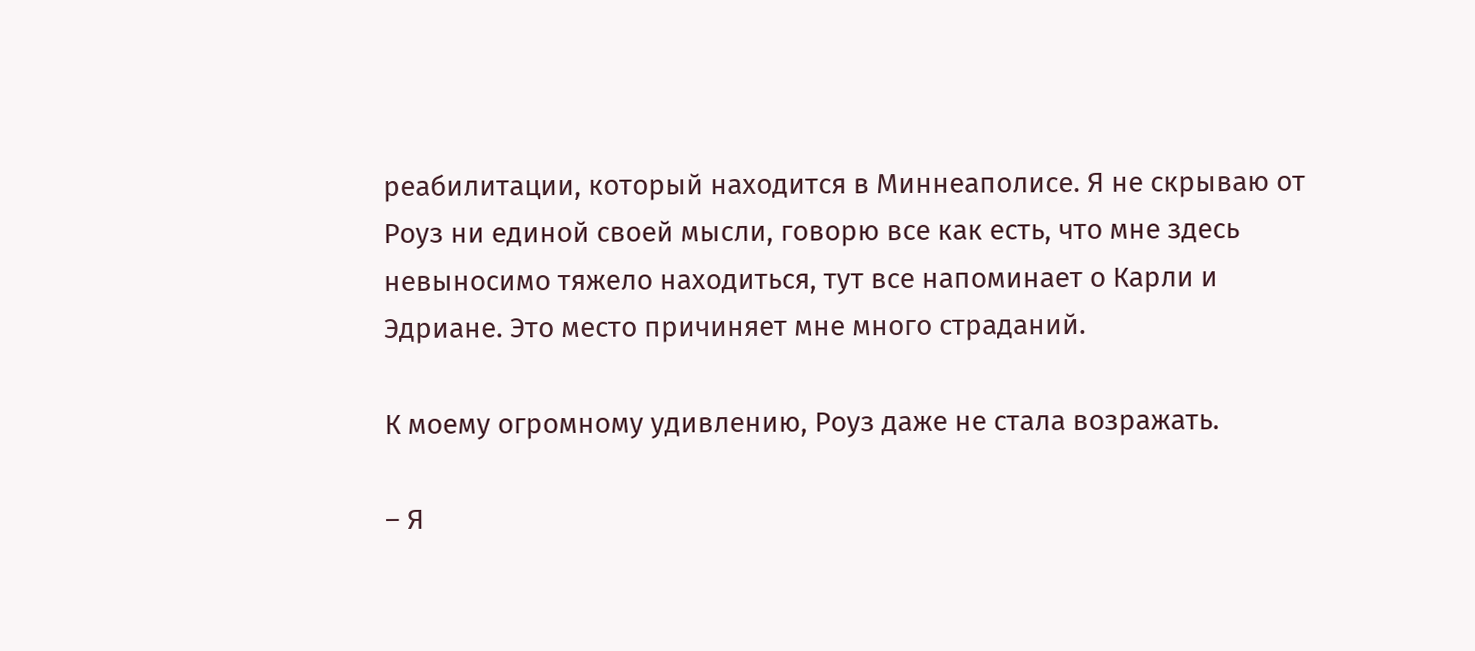реабилитации, который находится в Миннеаполисе. Я не скрываю от Роуз ни единой своей мысли, говорю все как есть, что мне здесь невыносимо тяжело находиться, тут все напоминает о Карли и Эдриане. Это место причиняет мне много страданий.

К моему огромному удивлению, Роуз даже не стала возражать.

– Я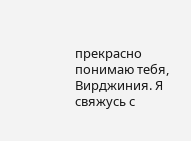прекрасно понимаю тебя, Вирджиния. Я свяжусь с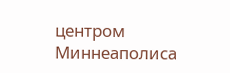центром Миннеаполиса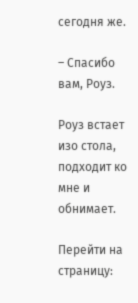сегодня же.

– Спасибо вам, Роуз.

Роуз встает изо стола, подходит ко мне и обнимает.

Перейти на страницу: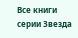Все книги серии Звезда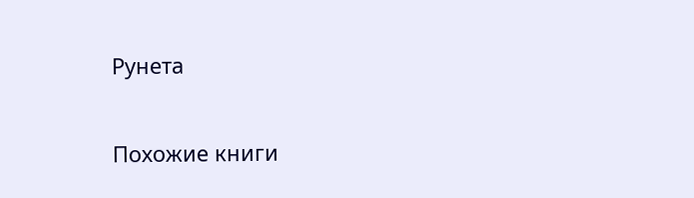Рунета

Похожие книги